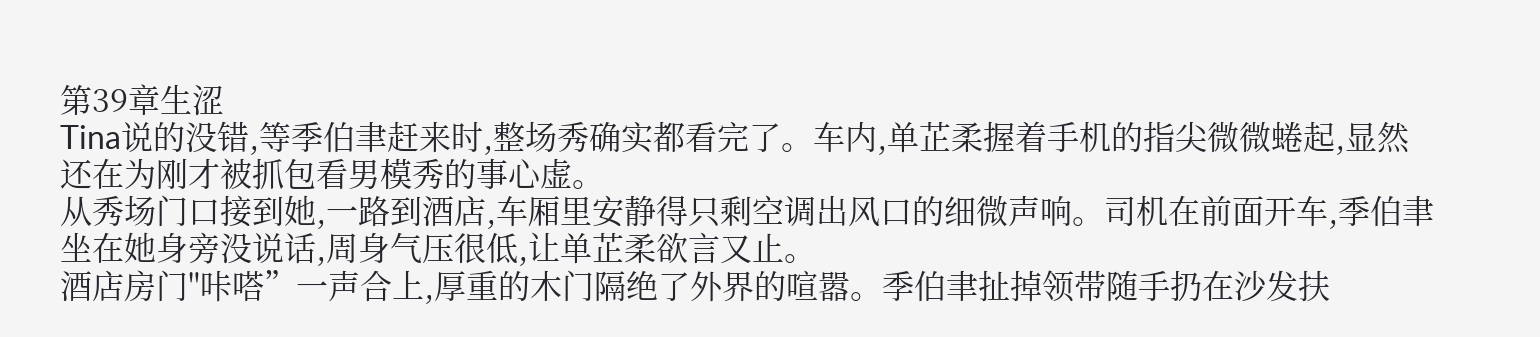第39章生涩
Tina说的没错,等季伯聿赶来时,整场秀确实都看完了。车内,单芷柔握着手机的指尖微微蜷起,显然还在为刚才被抓包看男模秀的事心虚。
从秀场门口接到她,一路到酒店,车厢里安静得只剩空调出风口的细微声响。司机在前面开车,季伯聿坐在她身旁没说话,周身气压很低,让单芷柔欲言又止。
酒店房门"咔嗒”一声合上,厚重的木门隔绝了外界的喧嚣。季伯聿扯掉领带随手扔在沙发扶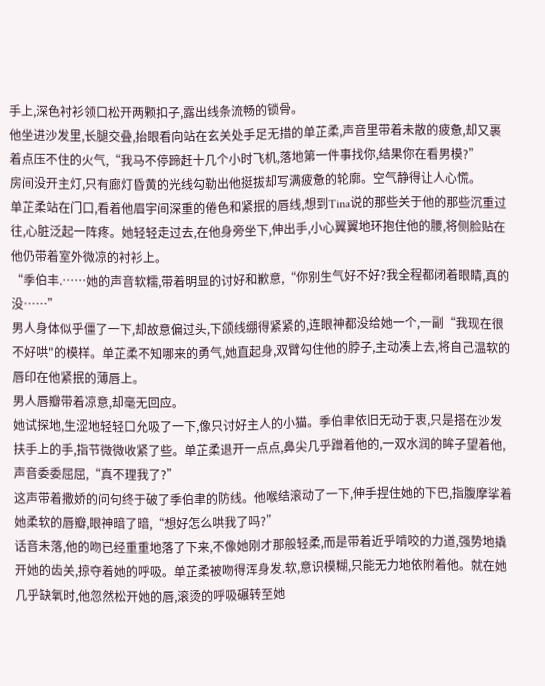手上,深色衬衫领口松开两颗扣子,露出线条流畅的锁骨。
他坐进沙发里,长腿交叠,抬眼看向站在玄关处手足无措的单芷柔,声音里带着未散的疲惫,却又裹着点压不住的火气,“我马不停蹄赶十几个小时飞机,落地第一件事找你,结果你在看男模?”
房间没开主灯,只有廊灯昏黄的光线勾勒出他挺拔却写满疲惫的轮廓。空气静得让人心慌。
单芷柔站在门口,看着他眉宇间深重的倦色和紧抿的唇线,想到Tina说的那些关于他的那些沉重过往,心脏泛起一阵疼。她轻轻走过去,在他身旁坐下,伸出手,小心翼翼地环抱住他的腰,将侧脸贴在他仍带着室外微凉的衬衫上。
“季伯丰.……她的声音软糯,带着明显的讨好和歉意,“你别生气好不好?我全程都闭着眼睛,真的没……”
男人身体似乎僵了一下,却故意偏过头,下颌线绷得紧紧的,连眼神都没给她一个,一副“我现在很不好哄"的模样。单芷柔不知哪来的勇气,她直起身,双臂勾住他的脖子,主动凑上去,将自己温软的唇印在他紧抿的薄唇上。
男人唇瓣带着凉意,却毫无回应。
她试探地,生涩地轻轻口允吸了一下,像只讨好主人的小猫。季伯聿依旧无动于衷,只是搭在沙发扶手上的手,指节微微收紧了些。单芷柔退开一点点,鼻尖几乎蹭着他的,一双水润的眸子望着他,声音委委屈屈,“真不理我了?”
这声带着撒娇的问句终于破了季伯聿的防线。他喉结滚动了一下,伸手捏住她的下巴,指腹摩挲着她柔软的唇瓣,眼神暗了暗,“想好怎么哄我了吗?”
话音未落,他的吻已经重重地落了下来,不像她刚才那般轻柔,而是带着近乎啃咬的力道,强势地撬开她的齿关,掠夺着她的呼吸。单芷柔被吻得浑身发.软,意识模糊,只能无力地依附着他。就在她几乎缺氧时,他忽然松开她的唇,滚烫的呼吸碾转至她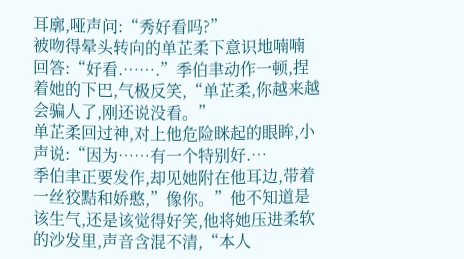耳廓,哑声问:“秀好看吗?”
被吻得晕头转向的单芷柔下意识地喃喃回答:“好看.…….”季伯聿动作一顿,捏着她的下巴,气极反笑,“单芷柔,你越来越会骗人了,刚还说没看。”
单芷柔回过神,对上他危险眯起的眼眸,小声说:“因为……有一个特别好.…
季伯聿正要发作,却见她附在他耳边,带着一丝狡黠和娇憨,”像你。”他不知道是该生气,还是该觉得好笑,他将她压进柔软的沙发里,声音含混不清,“本人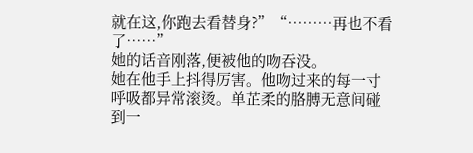就在这,你跑去看替身?”“………再也不看了……”
她的话音刚落,便被他的吻吞没。
她在他手上抖得厉害。他吻过来的每一寸呼吸都异常滚烫。单芷柔的胳膊无意间碰到一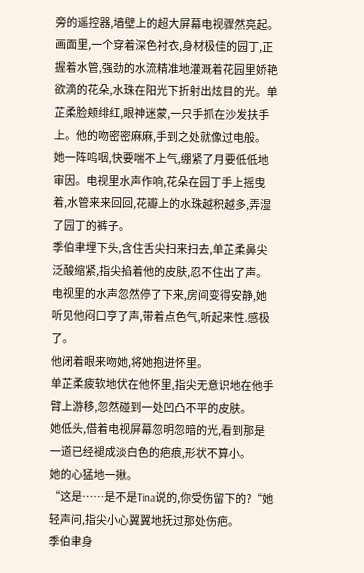旁的遥控器,墙壁上的超大屏幕电视骤然亮起。画面里,一个穿着深色衬衣,身材极佳的园丁,正握着水管,强劲的水流精准地灌溉着花园里娇艳欲滴的花朵,水珠在阳光下折射出炫目的光。单芷柔脸颊绯红,眼神迷蒙,一只手抓在沙发扶手上。他的吻密密麻麻,手到之处就像过电般。
她一阵呜咽,快要喘不上气,绷紧了月要低低地审因。电视里水声作响,花朵在园丁手上摇曳着,水管来来回回,花瓣上的水珠越积越多,弄湿了园丁的裤子。
季伯聿埋下头,含住舌尖扫来扫去,单芷柔鼻尖泛酸缩紧,指尖掐着他的皮肤,忍不住出了声。
电视里的水声忽然停了下来,房间变得安静,她听见他闷口亨了声,带着点色气,听起来性.感极了。
他闭着眼来吻她,将她抱进怀里。
单芷柔疲软地伏在他怀里,指尖无意识地在他手臂上游移,忽然碰到一处凹凸不平的皮肤。
她低头,借着电视屏幕忽明忽暗的光,看到那是一道已经褪成淡白色的疤痕,形状不算小。
她的心猛地一揪。
“这是……是不是Tina说的,你受伤留下的?“她轻声问,指尖小心翼翼地抚过那处伤疤。
季伯聿身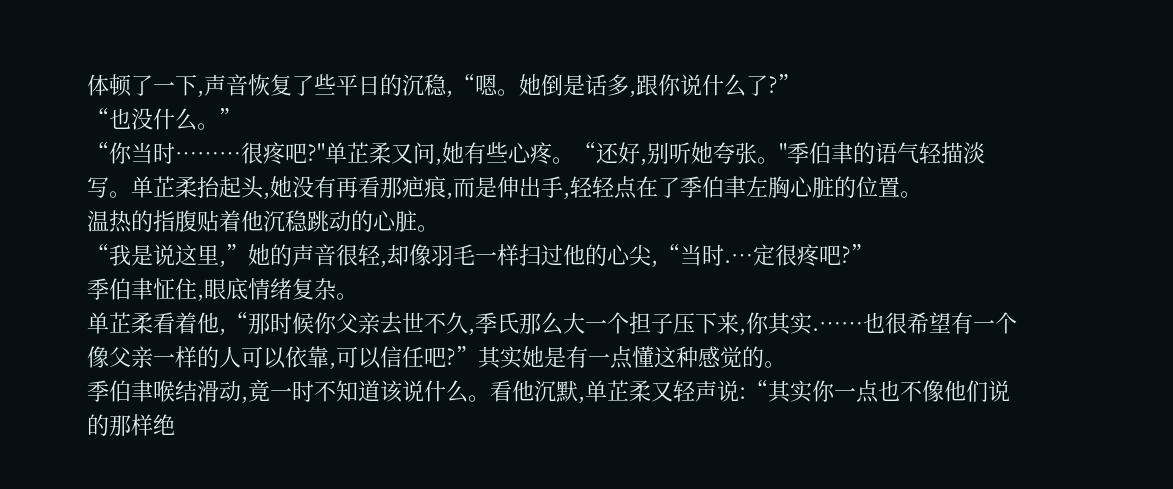体顿了一下,声音恢复了些平日的沉稳,“嗯。她倒是话多,跟你说什么了?”
“也没什么。”
“你当时………很疼吧?"单芷柔又问,她有些心疼。“还好,别听她夸张。"季伯聿的语气轻描淡写。单芷柔抬起头,她没有再看那疤痕,而是伸出手,轻轻点在了季伯聿左胸心脏的位置。
温热的指腹贴着他沉稳跳动的心脏。
“我是说这里,”她的声音很轻,却像羽毛一样扫过他的心尖,“当时.…定很疼吧?”
季伯聿怔住,眼底情绪复杂。
单芷柔看着他,“那时候你父亲去世不久,季氏那么大一个担子压下来,你其实.……也很希望有一个像父亲一样的人可以依靠,可以信任吧?”其实她是有一点懂这种感觉的。
季伯聿喉结滑动,竟一时不知道该说什么。看他沉默,单芷柔又轻声说:“其实你一点也不像他们说的那样绝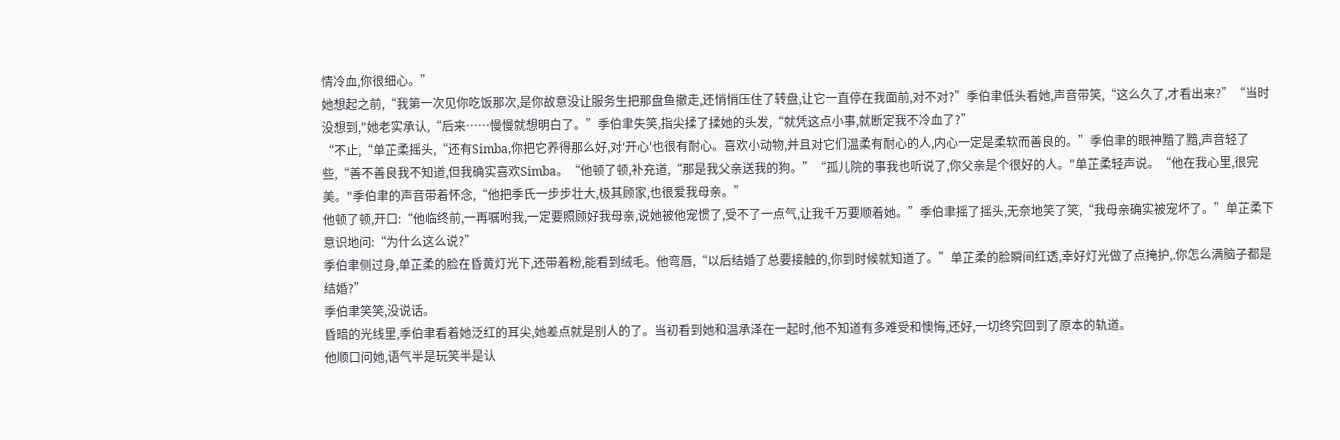情冷血,你很细心。”
她想起之前,“我第一次见你吃饭那次,是你故意没让服务生把那盘鱼撤走,还悄悄压住了转盘,让它一直停在我面前,对不对?”季伯聿低头看她,声音带笑,“这么久了,才看出来?”“当时没想到,"她老实承认,“后来……慢慢就想明白了。”季伯聿失笑,指尖揉了揉她的头发,“就凭这点小事,就断定我不冷血了?”
“不止,“单芷柔摇头,“还有Simba,你把它养得那么好,对′开心'也很有耐心。喜欢小动物,并且对它们温柔有耐心的人,内心一定是柔软而善良的。”季伯聿的眼神黯了黯,声音轻了些,“善不善良我不知道,但我确实喜欢Simba。“他顿了顿,补充道,“那是我父亲送我的狗。”“孤儿院的事我也听说了,你父亲是个很好的人。"单芷柔轻声说。“他在我心里,很完美。"季伯聿的声音带着怀念,“他把季氏一步步壮大,极其顾家,也很爱我母亲。”
他顿了顿,开口:“他临终前,一再嘱咐我,一定要照顾好我母亲,说她被他宠惯了,受不了一点气,让我千万要顺着她。”季伯聿摇了摇头,无奈地笑了笑,“我母亲确实被宠坏了。”单芷柔下意识地问:“为什么这么说?”
季伯聿侧过身,单芷柔的脸在昏黄灯光下,还带着粉,能看到绒毛。他弯唇,“以后结婚了总要接触的,你到时候就知道了。”单芷柔的脸瞬间红透,幸好灯光做了点掩护,.你怎么满脑子都是结婚?”
季伯聿笑笑,没说话。
昏暗的光线里,季伯聿看着她泛红的耳尖,她差点就是别人的了。当初看到她和温承泽在一起时,他不知道有多难受和懊悔,还好,一切终究回到了原本的轨道。
他顺口问她,语气半是玩笑半是认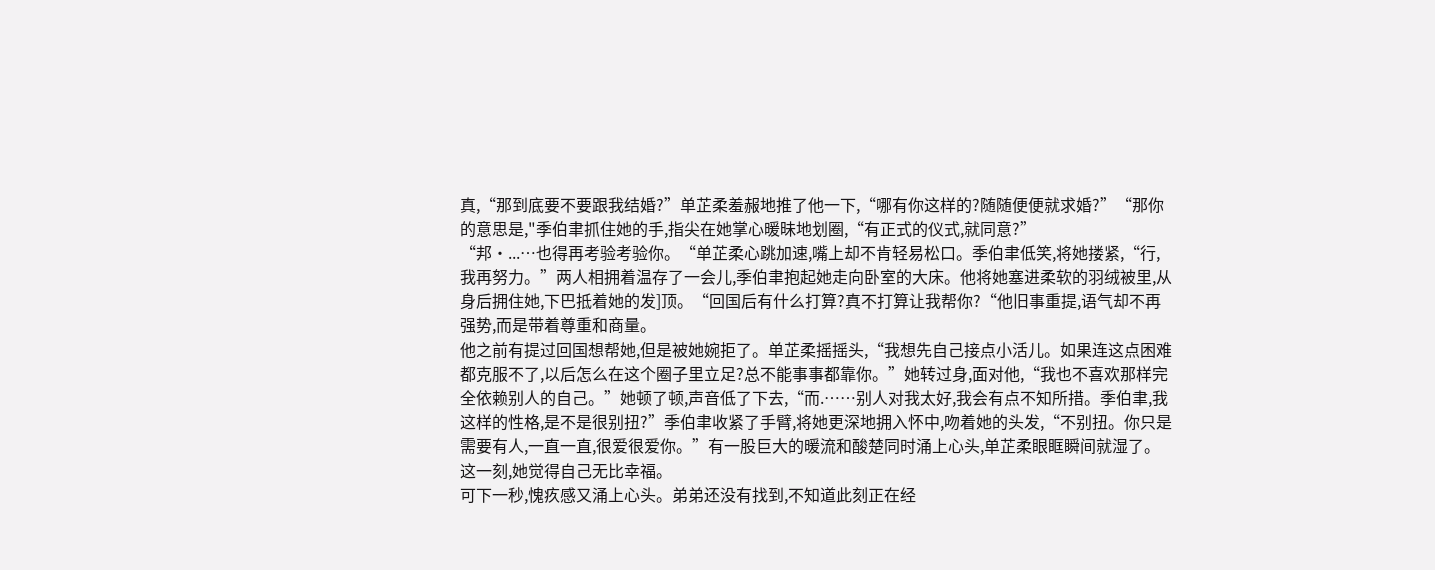真,“那到底要不要跟我结婚?”单芷柔羞赧地推了他一下,“哪有你这样的?随随便便就求婚?”“那你的意思是,"季伯聿抓住她的手,指尖在她掌心暖昧地划圈,“有正式的仪式,就同意?”
“邦·...…也得再考验考验你。“单芷柔心跳加速,嘴上却不肯轻易松口。季伯聿低笑,将她搂紧,“行,我再努力。”两人相拥着温存了一会儿,季伯聿抱起她走向卧室的大床。他将她塞进柔软的羽绒被里,从身后拥住她,下巴抵着她的发]顶。“回国后有什么打算?真不打算让我帮你?“他旧事重提,语气却不再强势,而是带着尊重和商量。
他之前有提过回国想帮她,但是被她婉拒了。单芷柔摇摇头,“我想先自己接点小活儿。如果连这点困难都克服不了,以后怎么在这个圈子里立足?总不能事事都靠你。”她转过身,面对他,“我也不喜欢那样完全依赖别人的自己。”她顿了顿,声音低了下去,“而.……别人对我太好,我会有点不知所措。季伯聿,我这样的性格,是不是很别扭?”季伯聿收紧了手臂,将她更深地拥入怀中,吻着她的头发,“不别扭。你只是需要有人,一直一直,很爱很爱你。”有一股巨大的暖流和酸楚同时涌上心头,单芷柔眼眶瞬间就湿了。这一刻,她觉得自己无比幸福。
可下一秒,愧疚感又涌上心头。弟弟还没有找到,不知道此刻正在经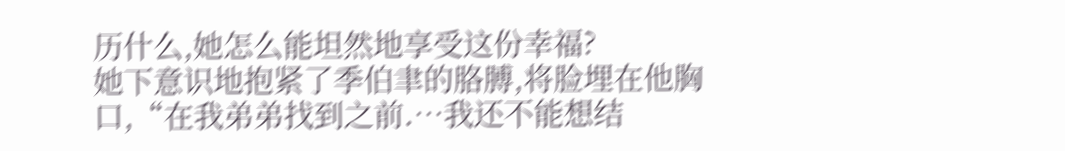历什么,她怎么能坦然地享受这份幸福?
她下意识地抱紧了季伯聿的胳膊,将脸埋在他胸口,“在我弟弟找到之前.…我还不能想结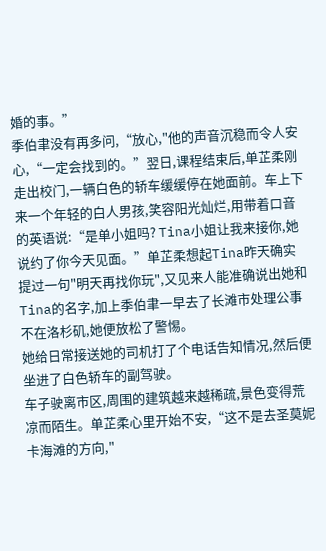婚的事。”
季伯聿没有再多问,“放心,"他的声音沉稳而令人安心,“一定会找到的。”翌日,课程结束后,单芷柔刚走出校门,一辆白色的轿车缓缓停在她面前。车上下来一个年轻的白人男孩,笑容阳光灿烂,用带着口音的英语说:“是单小姐吗? Tina小姐让我来接你,她说约了你今天见面。”单芷柔想起Tina昨天确实提过一句"明天再找你玩",又见来人能准确说出她和Tina的名字,加上季伯聿一早去了长滩市处理公事不在洛杉矶,她便放松了警惕。
她给日常接送她的司机打了个电话告知情况,然后便坐进了白色轿车的副驾驶。
车子驶离市区,周围的建筑越来越稀疏,景色变得荒凉而陌生。单芷柔心里开始不安,“这不是去圣莫妮卡海滩的方向,"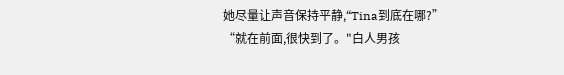她尽量让声音保持平静,“Tina到底在哪?”
“就在前面,很快到了。"白人男孩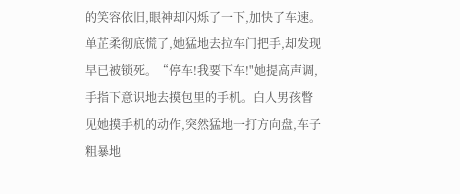的笑容依旧,眼神却闪烁了一下,加快了车速。
单芷柔彻底慌了,她猛地去拉车门把手,却发现早已被锁死。“停车!我要下车!"她提高声调,手指下意识地去摸包里的手机。白人男孩瞥见她摸手机的动作,突然猛地一打方向盘,车子粗暴地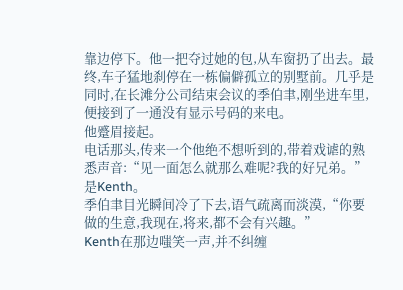靠边停下。他一把夺过她的包,从车窗扔了出去。最终,车子猛地刹停在一栋偏僻孤立的别墅前。几乎是同时,在长滩分公司结束会议的季伯聿,刚坐进车里,便接到了一通没有显示号码的来电。
他蹙眉接起。
电话那头,传来一个他绝不想听到的,带着戏谑的熟悉声音:“见一面怎么就那么难呢?我的好兄弟。”是Kenth。
季伯聿目光瞬间冷了下去,语气疏离而淡漠,“你要做的生意,我现在,将来,都不会有兴趣。”
Kenth在那边嗤笑一声,并不纠缠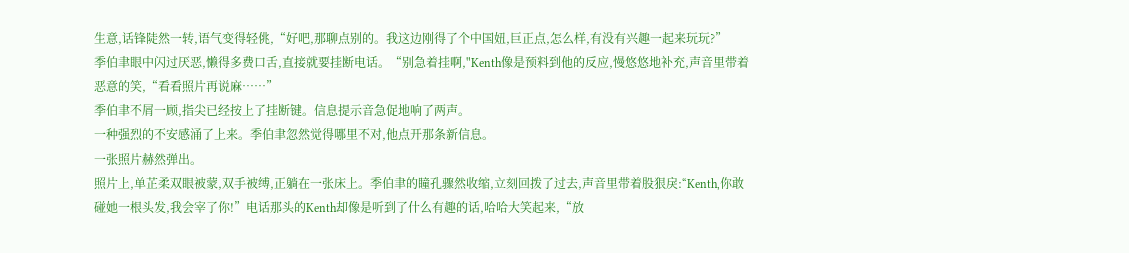生意,话锋陡然一转,语气变得轻佻,“好吧,那聊点别的。我这边刚得了个中国妞,巨正点,怎么样,有没有兴趣一起来玩玩?”
季伯聿眼中闪过厌恶,懒得多费口舌,直接就要挂断电话。“别急着挂啊,"Kenth像是预料到他的反应,慢悠悠地补充,声音里带着恶意的笑,“看看照片再说麻……”
季伯聿不屑一顾,指尖已经按上了挂断键。信息提示音急促地响了两声。
一种强烈的不安感涌了上来。季伯聿忽然觉得哪里不对,他点开那条新信息。
一张照片赫然弹出。
照片上,单芷柔双眼被蒙,双手被缚,正躺在一张床上。季伯聿的瞳孔骤然收缩,立刻回拨了过去,声音里带着股狠戾:“Kenth,你敢碰她一根头发,我会宰了你!”电话那头的Kenth却像是听到了什么有趣的话,哈哈大笑起来,“放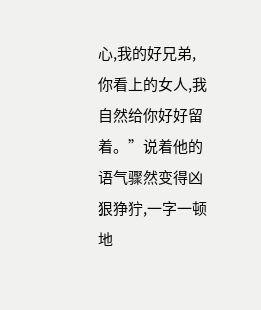心,我的好兄弟,你看上的女人,我自然给你好好留着。”说着他的语气骤然变得凶狠狰狞,一字一顿地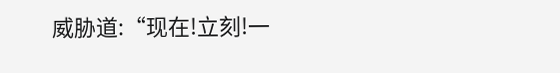威胁道:“现在!立刻!一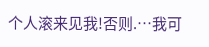个人滚来见我!否则.…我可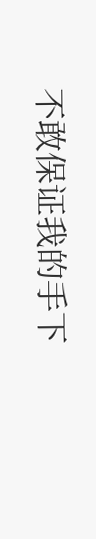不敢保证我的手下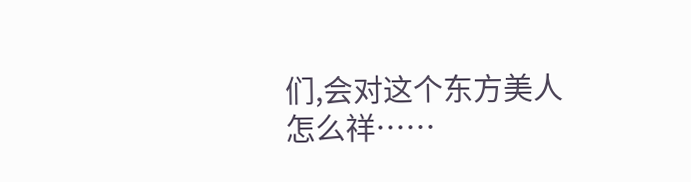们,会对这个东方美人怎么祥……